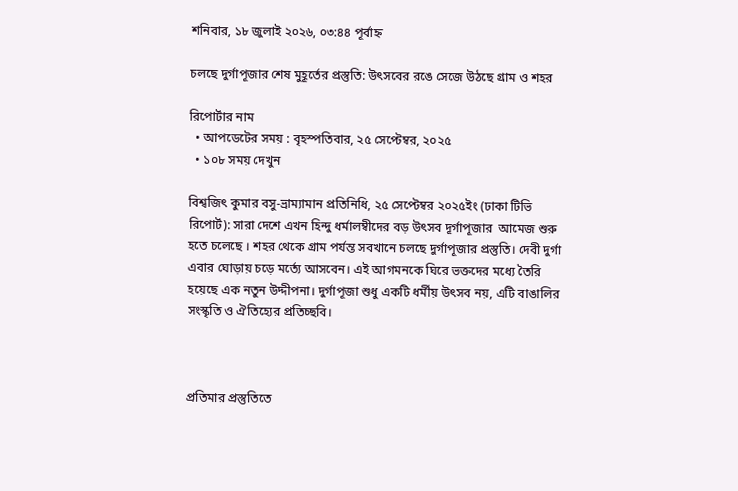শনিবার, ১৮ জুলাই ২০২৬, ০৩:৪৪ পূর্বাহ্ন

চলছে দুর্গাপূজার শেষ মুহূর্তের প্রস্তুতি: উৎসবের রঙে সেজে উঠছে গ্রাম ও শহর

রিপোর্টার নাম
  • আপডেটের সময় : বৃহস্পতিবার, ২৫ সেপ্টেম্বর, ২০২৫
  • ১০৮ সময় দেখুন

বিশ্বজিৎ কুমার বসু-ভ্রাম্যামান প্রতিনিধি, ২৫ সেপ্টেম্বর ২০২৫ইং (ঢাকা টিভি রিপোর্ট): সারা দেশে এখন হিন্দু ধর্মালম্বীদের বড় উৎসব দূর্গাপূজার  আমেজ শুরু হতে চলেছে । শহর থেকে গ্রাম পর্যন্ত সবখানে চলছে দুর্গাপূজার প্রস্তুতি। দেবী দুর্গা এবার ঘোড়ায় চড়ে মর্ত্যে আসবেন। এই আগমনকে ঘিরে ভক্তদের মধ্যে তৈরি হয়েছে এক নতুন উদ্দীপনা। দুর্গাপূজা শুধু একটি ধর্মীয় উৎসব নয়, এটি বাঙালির সংস্কৃতি ও ঐতিহ্যের প্রতিচ্ছবি।



প্রতিমার প্রস্তুতিতে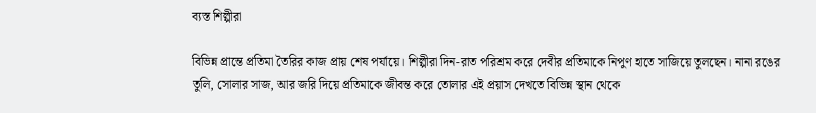ব্যস্ত শিল্পীরা

বিভিন্ন প্রান্তে প্রতিমা তৈরির কাজ প্রায় শেষ পর্যায়ে। শিল্পীরা দিন-রাত পরিশ্রম করে দেবীর প্রতিমাকে নিপুণ হাতে সাজিয়ে তুলছেন। নানা রঙের তুলি, সোলার সাজ, আর জরি দিয়ে প্রতিমাকে জীবন্ত করে তোলার এই প্রয়াস দেখতে বিভিন্ন স্থান থেকে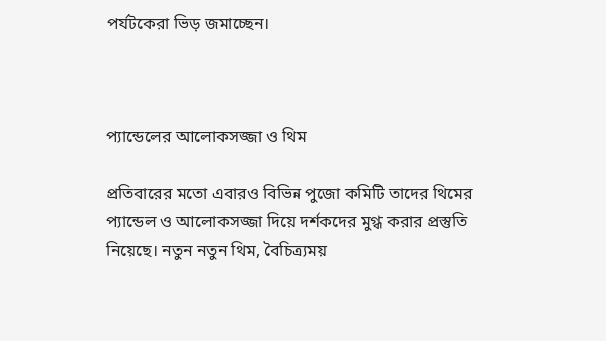পর্যটকেরা ভিড় জমাচ্ছেন।



প্যান্ডেলের আলোকসজ্জা ও থিম

প্রতিবারের মতো এবারও বিভিন্ন পুজো কমিটি তাদের থিমের প্যান্ডেল ও আলোকসজ্জা দিয়ে দর্শকদের মুগ্ধ করার প্রস্তুতি নিয়েছে। নতুন নতুন থিম, বৈচিত্র্যময়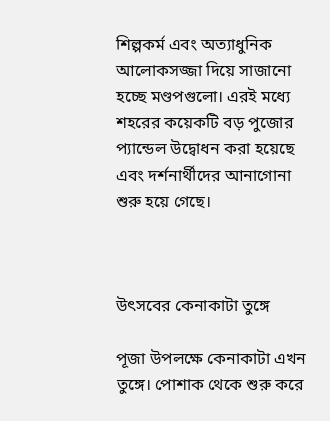শিল্পকর্ম এবং অত্যাধুনিক আলোকসজ্জা দিয়ে সাজানো হচ্ছে মণ্ডপগুলো। এরই মধ্যে শহরের কয়েকটি বড় পুজোর প্যান্ডেল উদ্বোধন করা হয়েছে এবং দর্শনার্থীদের আনাগোনা শুরু হয়ে গেছে।



উৎসবের কেনাকাটা তুঙ্গে

পূজা উপলক্ষে কেনাকাটা এখন তুঙ্গে। পোশাক থেকে শুরু করে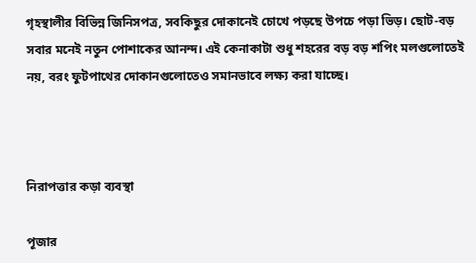গৃহস্থালীর বিভিন্ন জিনিসপত্র, সবকিছুর দোকানেই চোখে পড়ছে উপচে পড়া ভিড়। ছোট-বড় সবার মনেই নতুন পোশাকের আনন্দ। এই কেনাকাটা শুধু শহরের বড় বড় শপিং মলগুলোতেই নয়, বরং ফুটপাথের দোকানগুলোতেও সমানভাবে লক্ষ্য করা যাচ্ছে।



নিরাপত্তার কড়া ব্যবস্থা

পূজার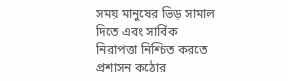সময় মানুষের ভিড় সামাল দিতে এবং সার্বিক নিরাপত্তা নিশ্চিত করতে প্রশাসন কঠোর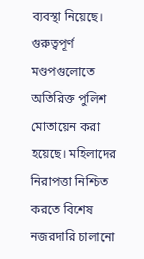ব্যবস্থা নিয়েছে। গুরুত্বপূর্ণ মণ্ডপগুলোতে অতিরিক্ত পুলিশ মোতায়েন করা হয়েছে। মহিলাদের নিরাপত্তা নিশ্চিত করতে বিশেষ নজরদারি চালানো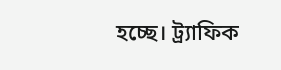হচ্ছে। ট্র্যাফিক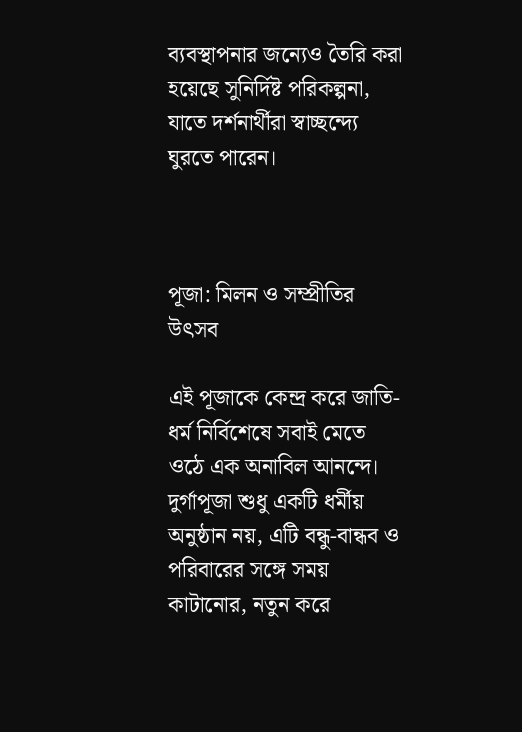ব্যবস্থাপনার জন্যেও তৈরি করা হয়েছে সুনির্দিষ্ট পরিকল্পনা, যাতে দর্শনার্থীরা স্বাচ্ছন্দ্যে ঘুরতে পারেন।



পূজা: মিলন ও সম্প্রীতির উৎসব

এই পূজাকে কেন্দ্র করে জাতি-ধর্ম নির্বিশেষে সবাই মেতে ওঠে এক অনাবিল আনন্দে। দুর্গাপূজা শুধু একটি ধর্মীয় অনুষ্ঠান নয়, এটি বন্ধু-বান্ধব ও পরিবারের সঙ্গে সময় কাটানোর, নতুন করে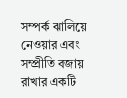সম্পর্ক ঝালিয়ে নেওয়ার এবং সম্প্রীতি বজায় রাখার একটি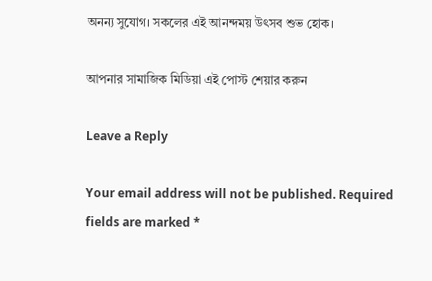অনন্য সুযোগ। সকলের এই আনন্দময় উৎসব শুভ হোক।

আপনার সামাজিক মিডিয়া এই পোস্ট শেয়ার করুন

Leave a Reply

Your email address will not be published. Required fields are marked *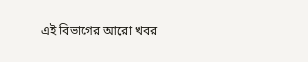এই বিভাগের আরো খবর